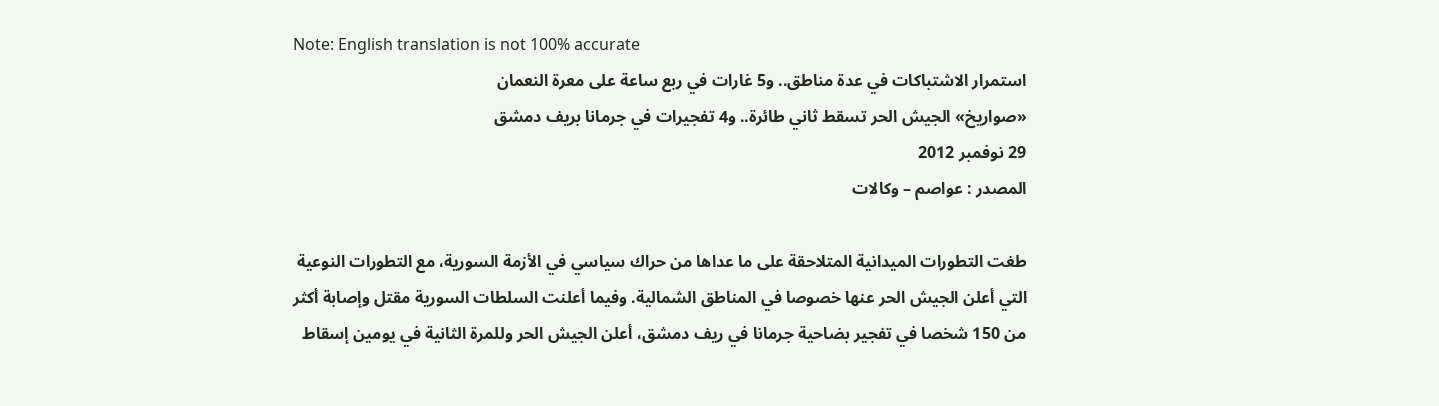Note: English translation is not 100% accurate
استمرار الاشتباكات في عدة مناطق.. و5 غارات في ربع ساعة على معرة النعمان
«صواريخ» الجيش الحر تسقط ثاني طائرة.. و4 تفجيرات في جرمانا بريف دمشق
29 نوفمبر 2012
المصدر : عواصم – وكالات

طغت التطورات الميدانية المتلاحقة على ما عداها من حراك سياسي في الأزمة السورية، مع التطورات النوعية التي أعلن الجيش الحر عنها خصوصا في المناطق الشمالية. وفيما أعلنت السلطات السورية مقتل وإصابة أكثر من 150 شخصا في تفجير بضاحية جرمانا في ريف دمشق، أعلن الجيش الحر وللمرة الثانية في يومين إسقاط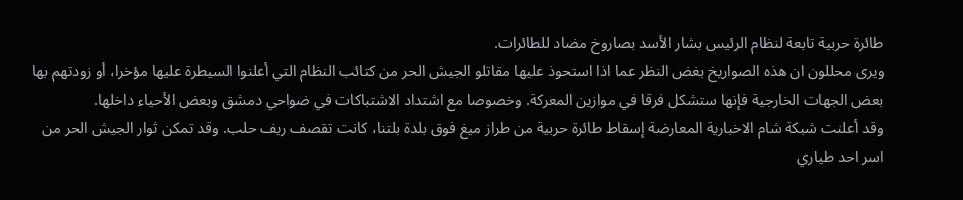طائرة حربية تابعة لنظام الرئيس بشار الأسد بصاروخ مضاد للطائرات.
ويرى محللون ان هذه الصواريخ بغض النظر عما اذا استحوذ عليها مقاتلو الجيش الحر من كتائب النظام التي أعلنوا السيطرة عليها مؤخرا، أو زودتهم بها بعض الجهات الخارجية فإنها ستشكل فرقا في موازين المعركة. وخصوصا مع اشتداد الاشتباكات في ضواحي دمشق وبعض الأحياء داخلها.
وقد أعلنت شبكة شام الاخبارية المعارضة إسقاط طائرة حربية من طراز ميغ فوق بلدة بلتنا، كانت تقصف ريف حلب. وقد تمكن ثوار الجيش الحر من اسر احد طياري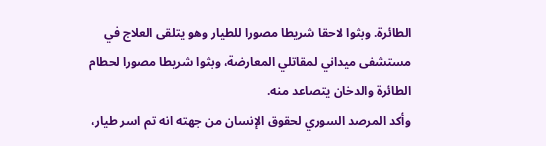الطائرة. وبثوا لاحقا شريطا مصورا للطيار وهو يتلقى العلاج في مستشفى ميداني لمقاتلي المعارضة، وبثوا شريطا مصورا لحطام الطائرة والدخان يتصاعد منه.
وأكد المرصد السوري لحقوق الإنسان من جهته انه تم اسر طيار،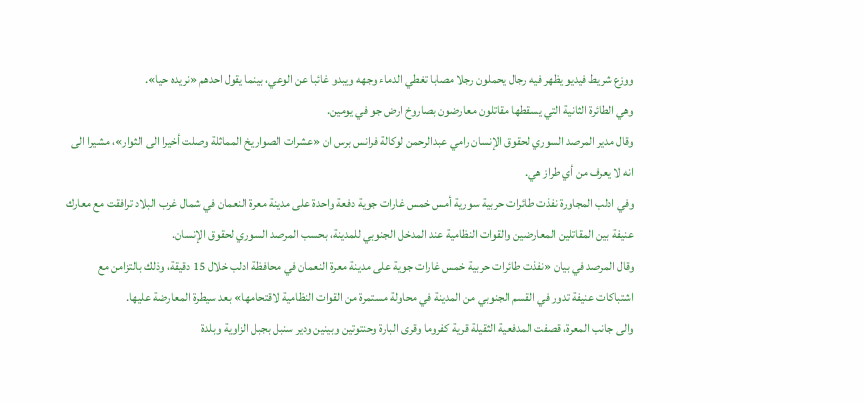ووزع شريط فيديو يظهر فيه رجال يحملون رجلا مصابا تغطي الدماء وجهه ويبدو غائبا عن الوعي، بينما يقول احدهم «نريده حيا».
وهي الطائرة الثانية التي يسقطها مقاتلون معارضون بصاروخ ارض جو في يومين.
وقال مدير المرصد السوري لحقوق الإنسان رامي عبدالرحمن لوكالة فرانس برس ان «عشرات الصواريخ المماثلة وصلت أخيرا الى الثوار»، مشيرا الى انه لا يعرف من أي طراز هي.
وفي ادلب المجاورة نفذت طائرات حربية سورية أمس خمس غارات جوية دفعة واحدة على مدينة معرة النعمان في شمال غرب البلاد ترافقت مع معارك عنيفة بين المقاتلين المعارضين والقوات النظامية عند المدخل الجنوبي للمدينة، بحسب المرصد السوري لحقوق الإنسان.
وقال المرصد في بيان «نفذت طائرات حربية خمس غارات جوية على مدينة معرة النعمان في محافظة ادلب خلال 15 دقيقة، وذلك بالتزامن مع اشتباكات عنيفة تدور في القسم الجنوبي من المدينة في محاولة مستمرة من القوات النظامية لاقتحامها» بعد سيطرة المعارضة عليها.
والى جانب المعرة، قصفت المدفعية الثقيلة قرية كفروما وقرى البارة وحنتوتين وبينين ودير سنبل بجبل الزاوية وبلدة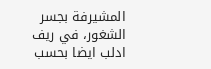المشيرفة بجسر الشغور، في ريف ادلب ايضا بحسب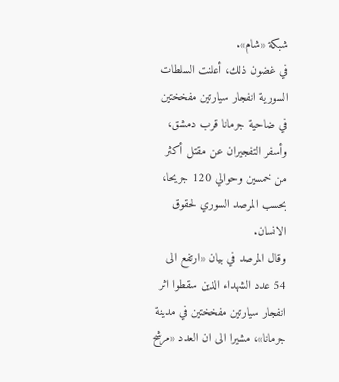شبكة «شام».
في غضون ذلك، أعلنت السلطات السورية انفجار سيارتين مفخختين في ضاحية جرمانا قرب دمشق، وأسفر التفجيران عن مقتل أكثر من خمسين وحوالي 120 جريحا، بحسب المرصد السوري لحقوق الانسان.
وقال المرصد في بيان «ارتفع الى 54 عدد الشهداء الذين سقطوا اثر انفجار سيارتين مفخختين في مدينة جرمانا»، مشيرا الى ان العدد «مرشح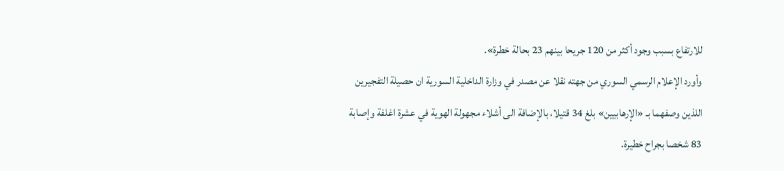للارتفاع بسبب وجود أكثر من 120 جريحا بينهم 23 بحالة خطرة».
وأورد الإعلام الرسمي السوري من جهته نقلا عن مصدر في وزارة الداخلية السورية ان حصيلة التفجيرين اللذين وصفهما بـ «الإرهابيين» بلغ 34 قتيلا، بالإضافة الى أشلاء مجهولة الهوية في عشرة اغلفة وإصابة 83 شخصا بجراح خطيرة.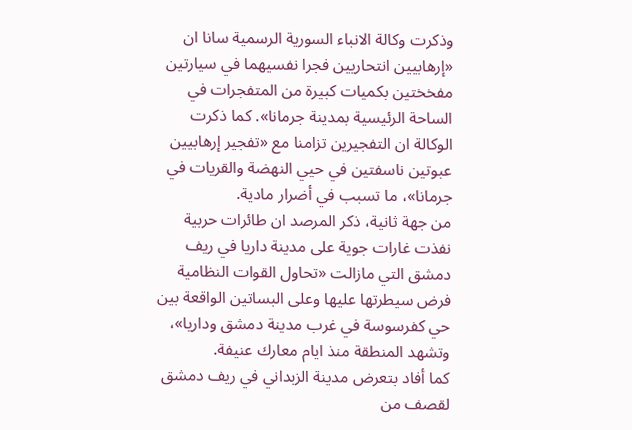وذكرت وكالة الانباء السورية الرسمية سانا ان «إرهابيين انتحاريين فجرا نفسيهما في سيارتين مفخختين بكميات كبيرة من المتفجرات في الساحة الرئيسية بمدينة جرمانا». كما ذكرت الوكالة ان التفجيرين تزامنا مع «تفجير إرهابيين عبوتين ناسفتين في حيي النهضة والقريات في جرمانا»، ما تسبب في أضرار مادية.
من جهة ثانية، ذكر المرصد ان طائرات حربية نفذت غارات جوية على مدينة داريا في ريف دمشق التي مازالت «تحاول القوات النظامية فرض سيطرتها عليها وعلى البساتين الواقعة بين حي كفرسوسة في غرب مدينة دمشق وداريا»، وتشهد المنطقة منذ ايام معارك عنيفة.
كما أفاد بتعرض مدينة الزبداني في ريف دمشق لقصف من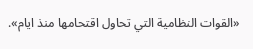«القوات النظامية التي تحاول اقتحامها منذ ايام».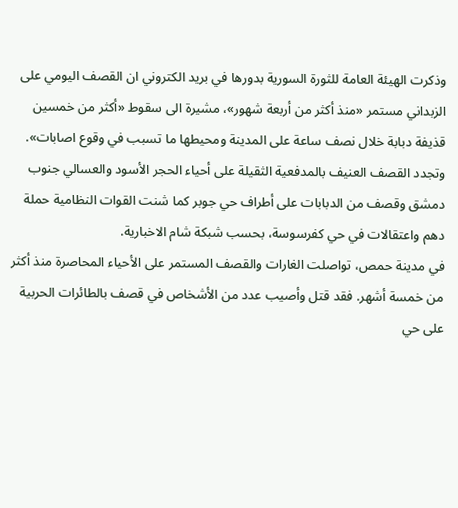وذكرت الهيئة العامة للثورة السورية بدورها في بريد الكتروني ان القصف اليومي على الزبداني مستمر «منذ أكثر من أربعة شهور»، مشيرة الى سقوط «أكثر من خمسين قذيفة دبابة خلال نصف ساعة على المدينة ومحيطها ما تسبب في وقوع اصابات».
وتجدد القصف العنيف بالمدفعية الثقيلة على أحياء الحجر الأسود والعسالي جنوب دمشق وقصف من الدبابات على أطراف حي جوبر كما شنت القوات النظامية حملة دهم واعتقالات في حي كفرسوسة، بحسب شبكة شام الاخبارية.
في مدينة حمص، تواصلت الغارات والقصف المستمر على الأحياء المحاصرة منذ أكثر من خمسة أشهر. فقد قتل وأصيب عدد من الأشخاص في قصف بالطائرات الحربية على حي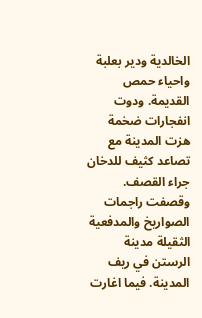الخالدية ودير بعلبة واحياء حمص القديمة. ودوت انفجارات ضخمة هزت المدينة مع تصاعد كثيف للدخان جراء القصف. وقصفت راجمات الصواريخ والمدفعية الثقيلة مدينة الرستن في ريف المدينة. فيما اغارت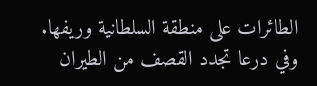الطائرات على منطقة السلطانية وريفها.
وفي درعا تجدد القصف من الطيران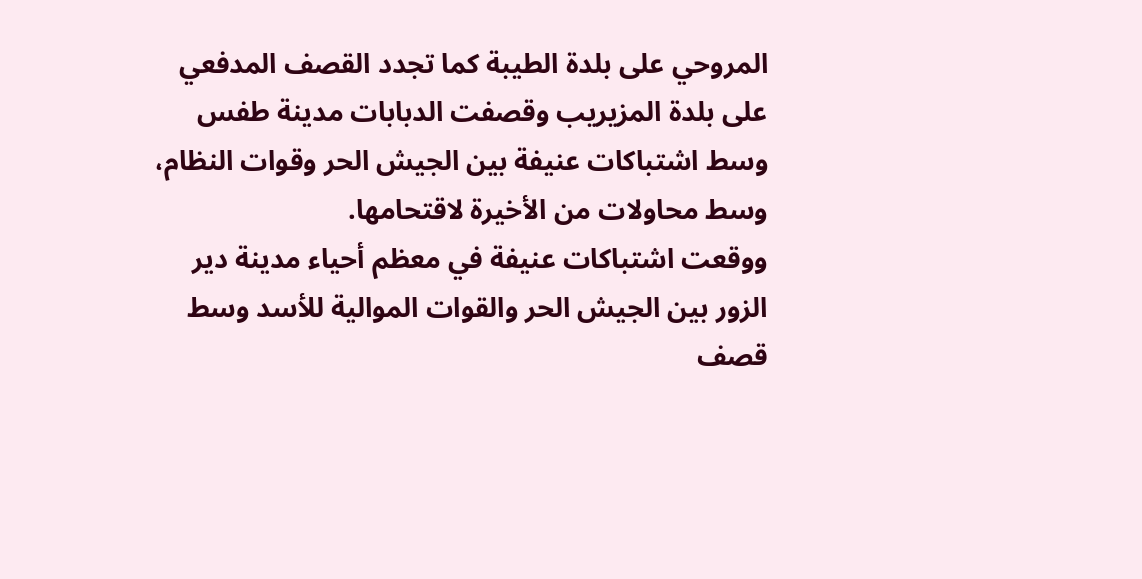المروحي على بلدة الطيبة كما تجدد القصف المدفعي على بلدة المزيريب وقصفت الدبابات مدينة طفس وسط اشتباكات عنيفة بين الجيش الحر وقوات النظام، وسط محاولات من الأخيرة لاقتحامها.
ووقعت اشتباكات عنيفة في معظم أحياء مدينة دير الزور بين الجيش الحر والقوات الموالية للأسد وسط قصف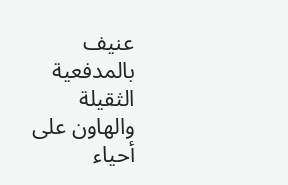عنيف بالمدفعية الثقيلة والهاون على أحياء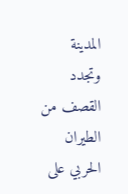المدينة وتجدد القصف من الطيران الحربي على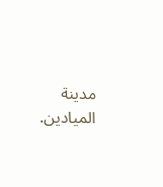مدينة الميادين.